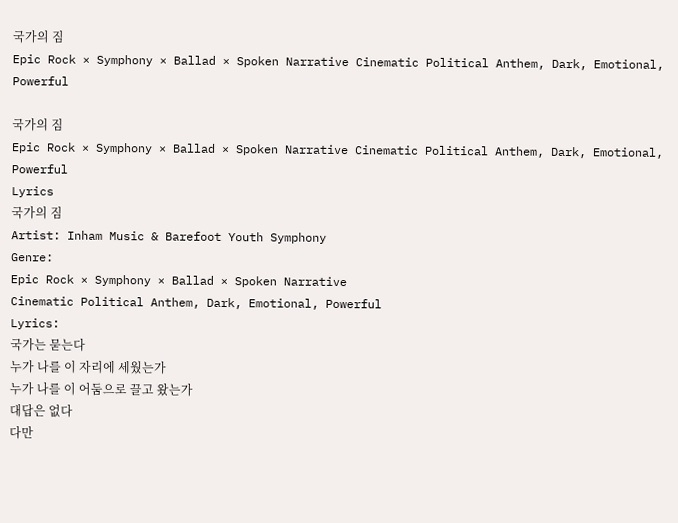국가의 짐
Epic Rock × Symphony × Ballad × Spoken Narrative Cinematic Political Anthem, Dark, Emotional, Powerful

국가의 짐
Epic Rock × Symphony × Ballad × Spoken Narrative Cinematic Political Anthem, Dark, Emotional, Powerful
Lyrics
국가의 짐
Artist: Inham Music & Barefoot Youth Symphony
Genre:
Epic Rock × Symphony × Ballad × Spoken Narrative
Cinematic Political Anthem, Dark, Emotional, Powerful
Lyrics:
국가는 묻는다
누가 나를 이 자리에 세웠는가
누가 나를 이 어둠으로 끌고 왔는가
대답은 없다
다만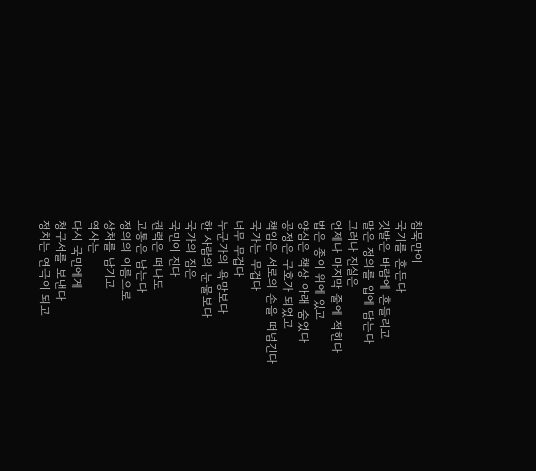침묵만이
국기를 흔든다
깃발은 바람에 흔들리고
말은 정의를 입에 담는다
그러나 진실은
언제나 마지막 줄에 적힌다
법은 종이 위에 있고
양심은 책상 아래 숨었다
공정은 구호가 되었고
책임은 서로의 손을 떠넘긴다
국가는 무겁다
너무 무겁다
누군가의 욕망보다
한 사람의 눈물보다
국가의 짐은
국민이 진다
권력은 떠나도
고통은 남는다
정의의 이름으로
상처를 남기고
역사는
다시 국민에게
청구서를 보낸다
정치는 연극이 되고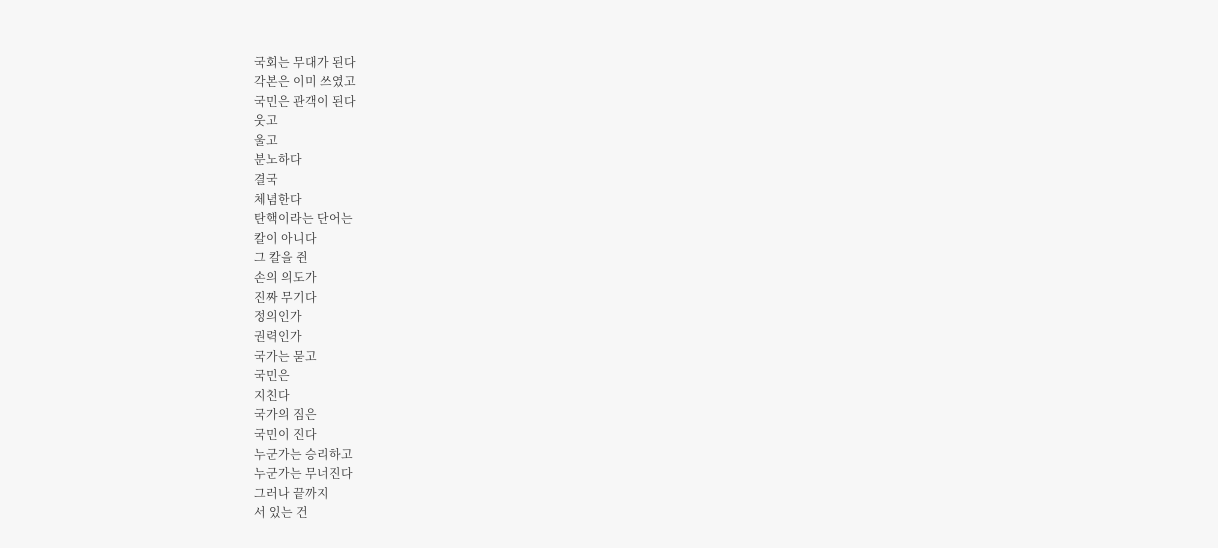국회는 무대가 된다
각본은 이미 쓰였고
국민은 관객이 된다
웃고
울고
분노하다
결국
체념한다
탄핵이라는 단어는
칼이 아니다
그 칼을 쥔
손의 의도가
진짜 무기다
정의인가
권력인가
국가는 묻고
국민은
지친다
국가의 짐은
국민이 진다
누군가는 승리하고
누군가는 무너진다
그러나 끝까지
서 있는 건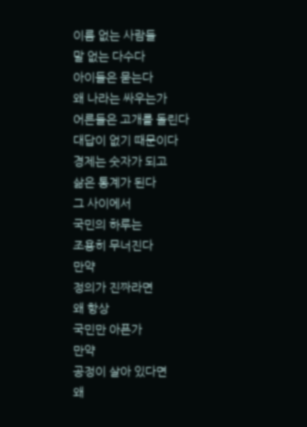이름 없는 사람들
말 없는 다수다
아이들은 묻는다
왜 나라는 싸우는가
어른들은 고개를 돌린다
대답이 없기 때문이다
경제는 숫자가 되고
삶은 통계가 된다
그 사이에서
국민의 하루는
조용히 무너진다
만약
정의가 진짜라면
왜 항상
국민만 아픈가
만약
공정이 살아 있다면
왜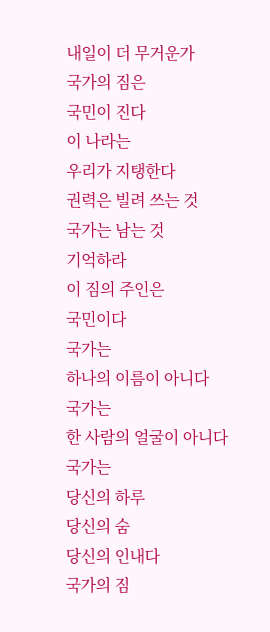내일이 더 무거운가
국가의 짐은
국민이 진다
이 나라는
우리가 지탱한다
권력은 빌려 쓰는 것
국가는 남는 것
기억하라
이 짐의 주인은
국민이다
국가는
하나의 이름이 아니다
국가는
한 사람의 얼굴이 아니다
국가는
당신의 하루
당신의 숨
당신의 인내다
국가의 짐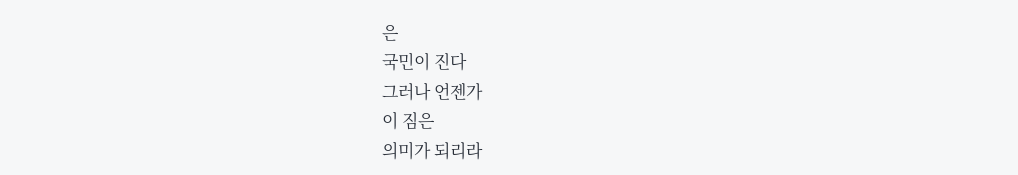은
국민이 진다
그러나 언젠가
이 짐은
의미가 되리라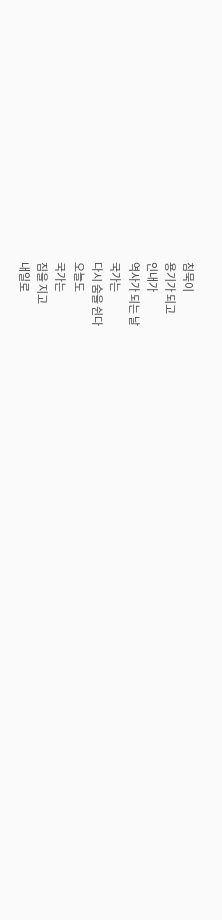침묵이
용기가 되고
인내가
역사가 되는 날
국가는
다시 숨을 쉰다
오늘도
국가는
짐을 지고
내일로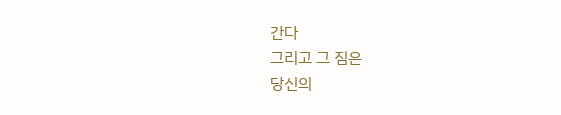간다
그리고 그 짐은
당신의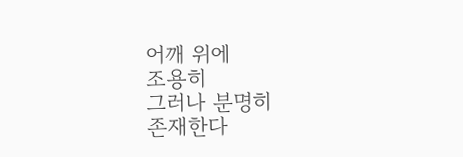어깨 위에
조용히
그러나 분명히
존재한다